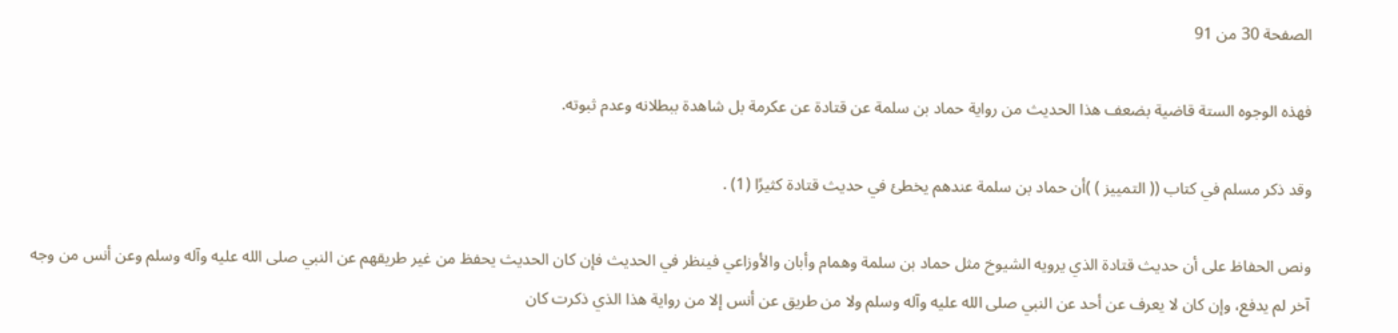الصفحة 30 من 91

فهذه الوجوه الستة قاضية بضعف هذا الحديث من رواية حماد بن سلمة عن قتادة عن عكرمة بل شاهدة ببطلانه وعدم ثبوته.

وقد ذكر مسلم في كتاب (( التمييز ) )أن حماد بن سلمة عندهم يخطئ في حديث قتادة كثيرًا (1) .

ونص الحفاظ على أن حديث قتادة الذي يرويه الشيوخ مثل حماد بن سلمة وهمام وأبان والأوزاعي فينظر في الحديث فإن كان الحديث يحفظ من غير طريقهم عن النبي صلى الله عليه وآله وسلم وعن أنس من وجه آخر لم يدفع، وإن كان لا يعرف عن أحد عن النبي صلى الله عليه وآله وسلم ولا من طريق عن أنس إلا من رواية هذا الذي ذكرت كان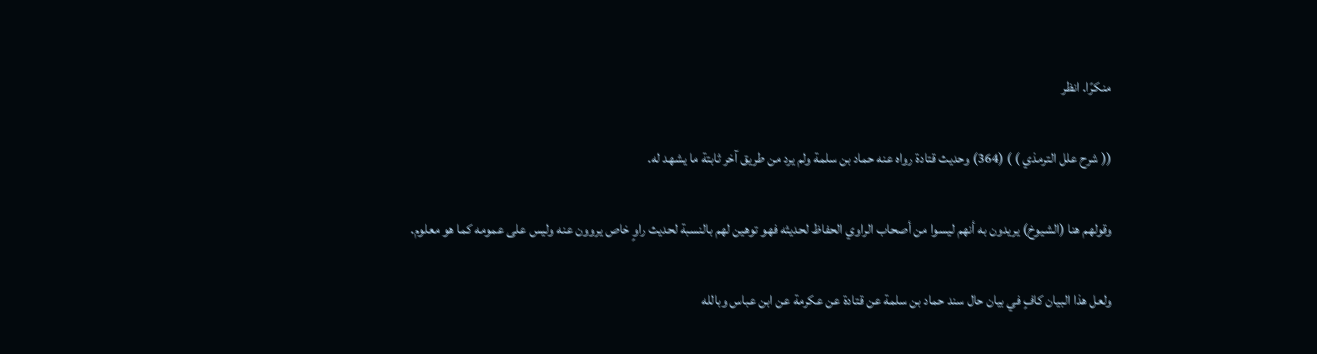منكرًا. انظر

(( شرح علل الترمذي ) ) (364) وحديث قتادة رواه عنه حماد بن سلمة ولم يرد من طريق آخر ثابتة ما يشهد له.

وقولهم هنا (الشيوخ) يريدون به أنهم ليسوا من أصحاب الراوي الحفاظ لحديثه فهو توهين لهم بالنسبة لحديث راوٍ خاص يروون عنه وليس على عمومه كما هو معلوم.

ولعل هذا البيان كافٍ في بيان حال سند حماد بن سلمة عن قتادة عن عكرمة عن ابن عباس وبالله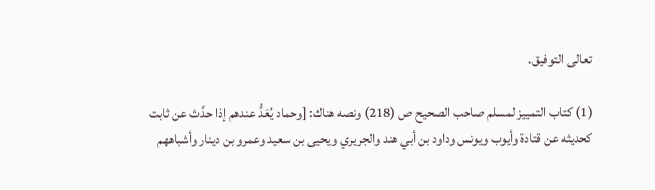تعالى التوفيق.

(1) كتاب التمييز لمسلم صاحب الصحيح ص (218) ونصه هناك: [وحماد يُعَدُّ عندهم إذا حدَّث عن ثابت كحديثه عن قتادة وأيوب ويونس وداود بن أبي هند والجريري ويحيى بن سعيد وعمرو بن دينار وأشباههم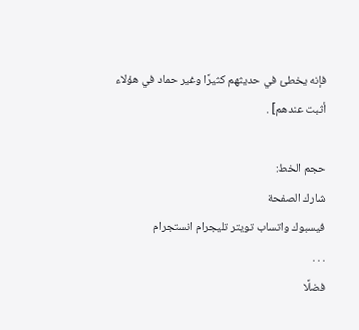فإنه يخطئ في حديثهم كثيرًا وغير حماد في هؤلاء أثبت عندهم] .

حجم الخط:
شارك الصفحة
فيسبوك واتساب تويتر تليجرام انستجرام
. . .
فضلًا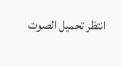انتظر تحميل الصوت